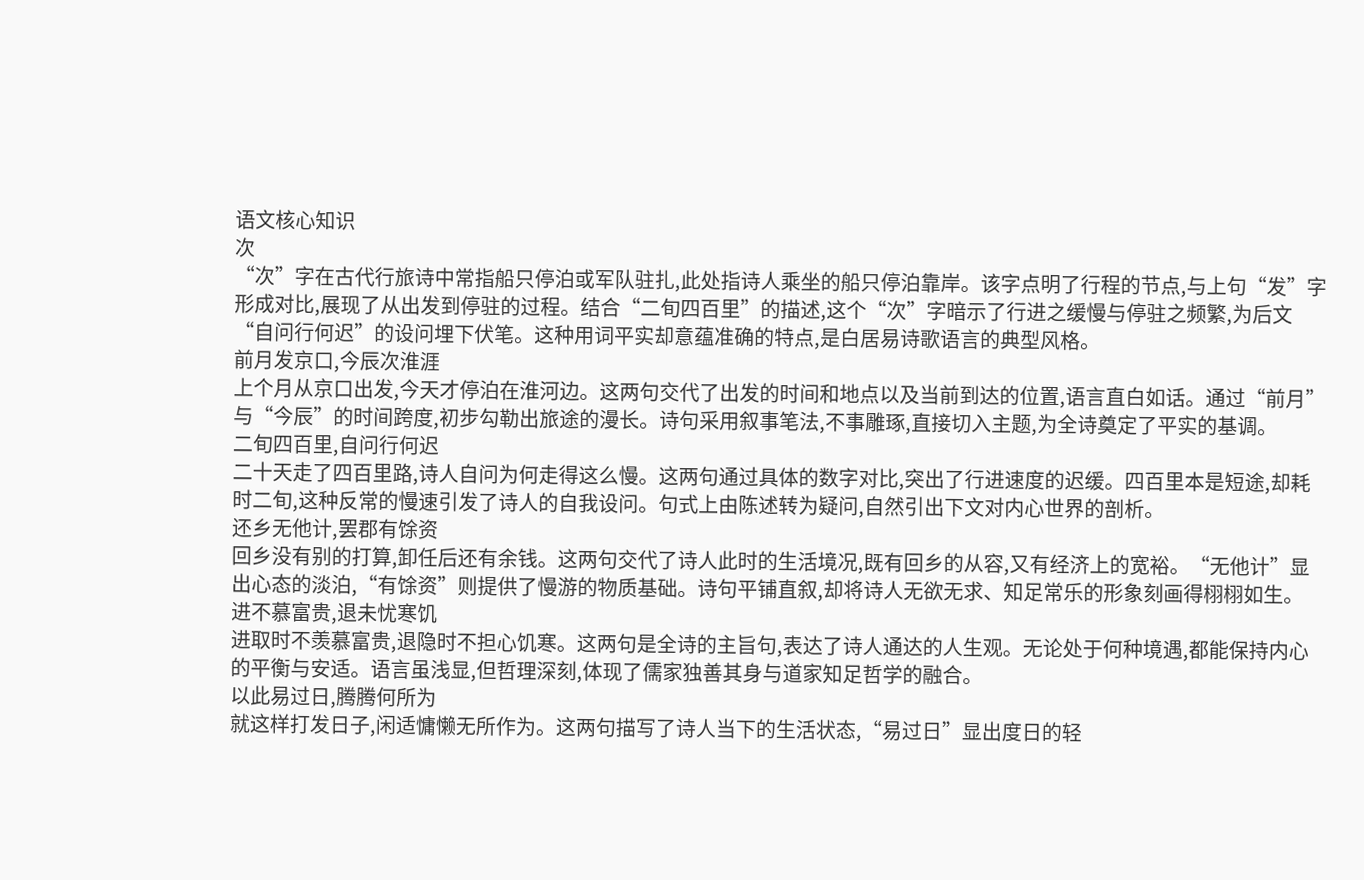语文核心知识
次
“次”字在古代行旅诗中常指船只停泊或军队驻扎,此处指诗人乘坐的船只停泊靠岸。该字点明了行程的节点,与上句“发”字形成对比,展现了从出发到停驻的过程。结合“二旬四百里”的描述,这个“次”字暗示了行进之缓慢与停驻之频繁,为后文“自问行何迟”的设问埋下伏笔。这种用词平实却意蕴准确的特点,是白居易诗歌语言的典型风格。
前月发京口,今辰次淮涯
上个月从京口出发,今天才停泊在淮河边。这两句交代了出发的时间和地点以及当前到达的位置,语言直白如话。通过“前月”与“今辰”的时间跨度,初步勾勒出旅途的漫长。诗句采用叙事笔法,不事雕琢,直接切入主题,为全诗奠定了平实的基调。
二旬四百里,自问行何迟
二十天走了四百里路,诗人自问为何走得这么慢。这两句通过具体的数字对比,突出了行进速度的迟缓。四百里本是短途,却耗时二旬,这种反常的慢速引发了诗人的自我设问。句式上由陈述转为疑问,自然引出下文对内心世界的剖析。
还乡无他计,罢郡有馀资
回乡没有别的打算,卸任后还有余钱。这两句交代了诗人此时的生活境况,既有回乡的从容,又有经济上的宽裕。“无他计”显出心态的淡泊,“有馀资”则提供了慢游的物质基础。诗句平铺直叙,却将诗人无欲无求、知足常乐的形象刻画得栩栩如生。
进不慕富贵,退未忧寒饥
进取时不羡慕富贵,退隐时不担心饥寒。这两句是全诗的主旨句,表达了诗人通达的人生观。无论处于何种境遇,都能保持内心的平衡与安适。语言虽浅显,但哲理深刻,体现了儒家独善其身与道家知足哲学的融合。
以此易过日,腾腾何所为
就这样打发日子,闲适慵懒无所作为。这两句描写了诗人当下的生活状态,“易过日”显出度日的轻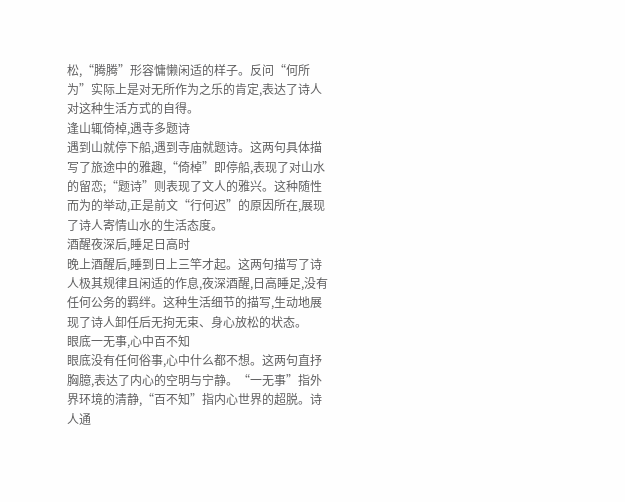松,“腾腾”形容慵懒闲适的样子。反问“何所为”实际上是对无所作为之乐的肯定,表达了诗人对这种生活方式的自得。
逢山辄倚棹,遇寺多题诗
遇到山就停下船,遇到寺庙就题诗。这两句具体描写了旅途中的雅趣,“倚棹”即停船,表现了对山水的留恋;“题诗”则表现了文人的雅兴。这种随性而为的举动,正是前文“行何迟”的原因所在,展现了诗人寄情山水的生活态度。
酒醒夜深后,睡足日高时
晚上酒醒后,睡到日上三竿才起。这两句描写了诗人极其规律且闲适的作息,夜深酒醒,日高睡足,没有任何公务的羁绊。这种生活细节的描写,生动地展现了诗人卸任后无拘无束、身心放松的状态。
眼底一无事,心中百不知
眼底没有任何俗事,心中什么都不想。这两句直抒胸臆,表达了内心的空明与宁静。“一无事”指外界环境的清静,“百不知”指内心世界的超脱。诗人通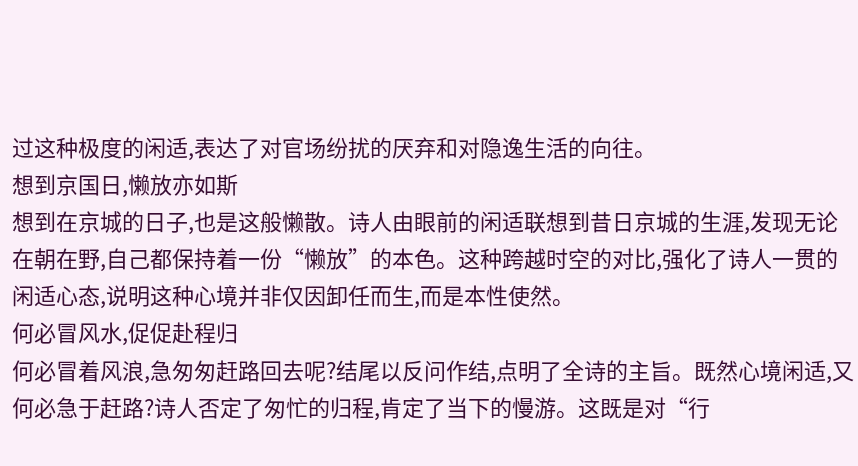过这种极度的闲适,表达了对官场纷扰的厌弃和对隐逸生活的向往。
想到京国日,懒放亦如斯
想到在京城的日子,也是这般懒散。诗人由眼前的闲适联想到昔日京城的生涯,发现无论在朝在野,自己都保持着一份“懒放”的本色。这种跨越时空的对比,强化了诗人一贯的闲适心态,说明这种心境并非仅因卸任而生,而是本性使然。
何必冒风水,促促赴程归
何必冒着风浪,急匆匆赶路回去呢?结尾以反问作结,点明了全诗的主旨。既然心境闲适,又何必急于赶路?诗人否定了匆忙的归程,肯定了当下的慢游。这既是对“行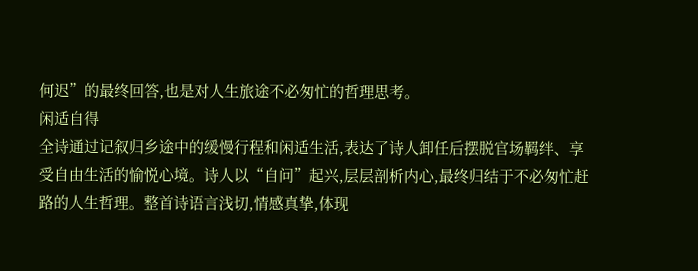何迟”的最终回答,也是对人生旅途不必匆忙的哲理思考。
闲适自得
全诗通过记叙归乡途中的缓慢行程和闲适生活,表达了诗人卸任后摆脱官场羁绊、享受自由生活的愉悦心境。诗人以“自问”起兴,层层剖析内心,最终归结于不必匆忙赶路的人生哲理。整首诗语言浅切,情感真挚,体现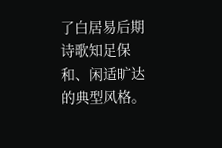了白居易后期诗歌知足保和、闲适旷达的典型风格。